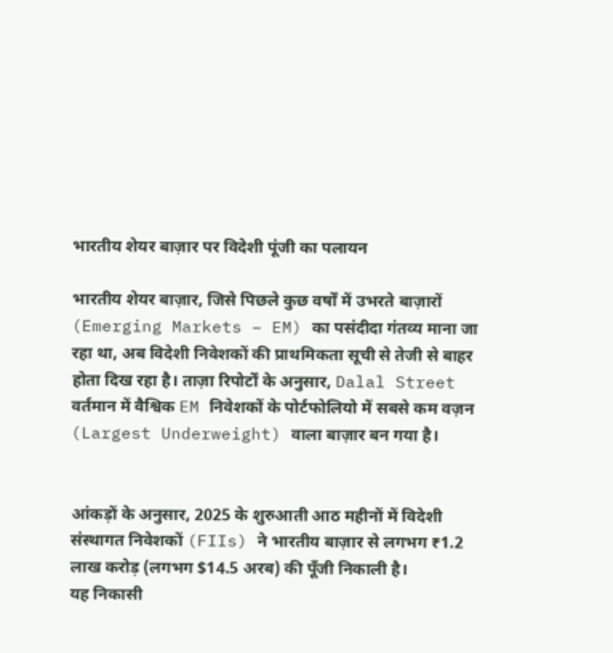भारतीय शेयर बाज़ार पर विदेशी पूंजी का पलायन

भारतीय शेयर बाज़ार, जिसे पिछले कुछ वर्षों में उभरते बाज़ारों (Emerging Markets – EM) का पसंदीदा गंतव्य माना जा रहा था, अब विदेशी निवेशकों की प्राथमिकता सूची से तेजी से बाहर होता दिख रहा है। ताज़ा रिपोर्टों के अनुसार, Dalal Street वर्तमान में वैश्विक EM निवेशकों के पोर्टफोलियो में सबसे कम वज़न (Largest Underweight) वाला बाज़ार बन गया है।


आंकड़ों के अनुसार, 2025 के शुरुआती आठ महीनों में विदेशी संस्थागत निवेशकों (FIIs) ने भारतीय बाज़ार से लगभग ₹1.2 लाख करोड़ (लगभग $14.5 अरब) की पूँजी निकाली है।
यह निकासी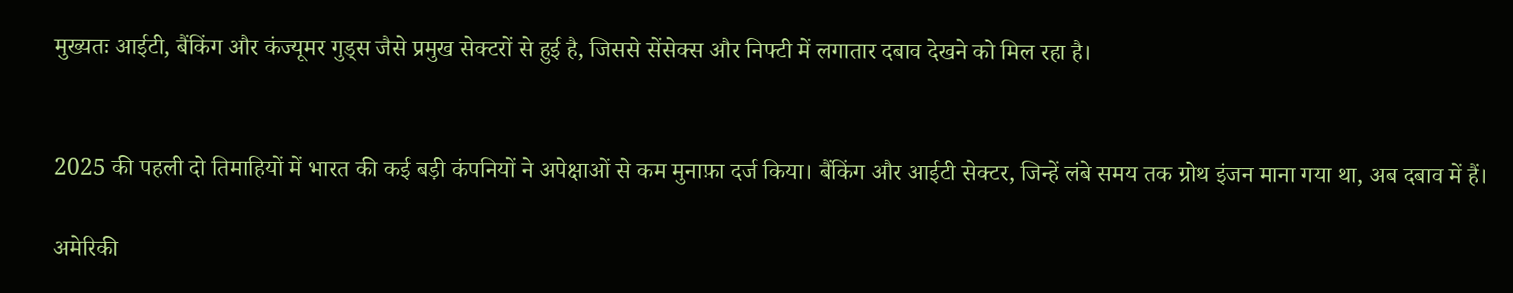मुख्यतः आईटी, बैंकिंग और कंज्यूमर गुड्स जैसे प्रमुख सेक्टरों से हुई है, जिससे सेंसेक्स और निफ्टी में लगातार दबाव देखने को मिल रहा है।


2025 की पहली दो तिमाहियों में भारत की कई बड़ी कंपनियों ने अपेक्षाओं से कम मुनाफ़ा दर्ज किया। बैंकिंग और आईटी सेक्टर, जिन्हें लंबे समय तक ग्रोथ इंजन माना गया था, अब दबाव में हैं।

अमेरिकी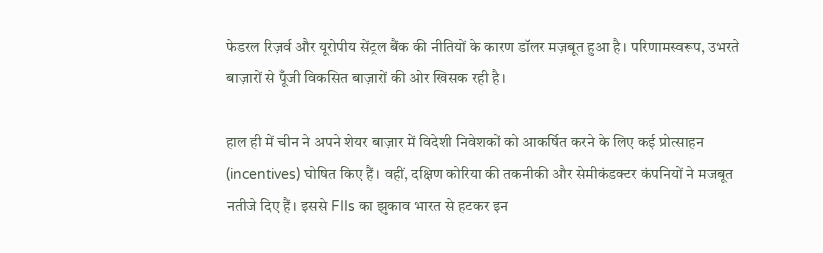फेडरल रिज़र्व और यूरोपीय सेंट्रल बैंक की नीतियों के कारण डॉलर मज़बूत हुआ है। परिणामस्वरूप, उभरते बाज़ारों से पूँजी विकसित बाज़ारों की ओर खिसक रही है।

हाल ही में चीन ने अपने शेयर बाज़ार में विदेशी निवेशकों को आकर्षित करने के लिए कई प्रोत्साहन (incentives) घोषित किए हैं। वहीं, दक्षिण कोरिया की तकनीकी और सेमीकंडक्टर कंपनियों ने मजबूत नतीजे दिए हैं। इससे FIIs का झुकाव भारत से हटकर इन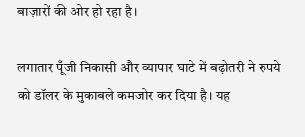बाज़ारों की ओर हो रहा है।

लगातार पूँजी निकासी और व्यापार घाटे में बढ़ोतरी ने रुपये को डॉलर के मुकाबले कमजोर कर दिया है। यह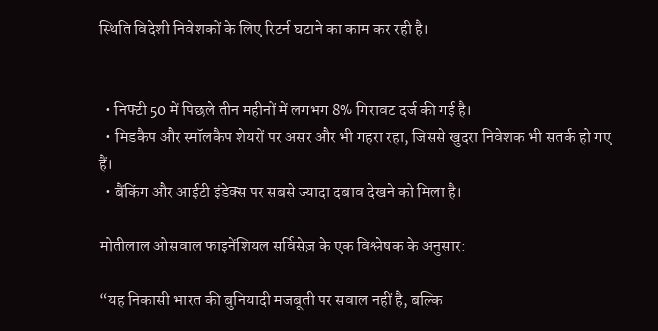स्थिति विदेशी निवेशकों के लिए रिटर्न घटाने का काम कर रही है।


  • निफ्टी 50 में पिछले तीन महीनों में लगभग 8% गिरावट दर्ज की गई है।
  • मिडकैप और स्मॉलकैप शेयरों पर असर और भी गहरा रहा, जिससे खुदरा निवेशक भी सतर्क हो गए हैं।
  • बैंकिंग और आईटी इंडेक्स पर सबसे ज्यादा दबाव देखने को मिला है।

मोतीलाल ओसवाल फाइनेंशियल सर्विसेज़ के एक विश्लेषक के अनुसार:

“यह निकासी भारत की बुनियादी मजबूती पर सवाल नहीं है, बल्कि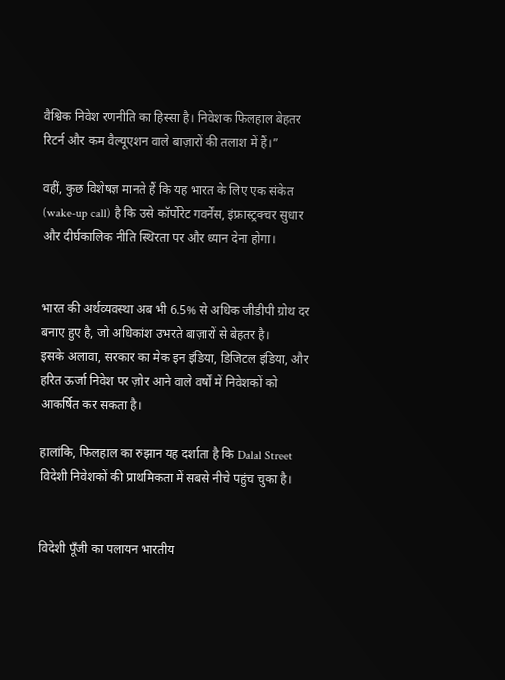वैश्विक निवेश रणनीति का हिस्सा है। निवेशक फिलहाल बेहतर रिटर्न और कम वैल्यूएशन वाले बाज़ारों की तलाश में हैं।”

वहीं, कुछ विशेषज्ञ मानते हैं कि यह भारत के लिए एक संकेत (wake-up call) है कि उसे कॉर्पोरेट गवर्नेंस, इंफ्रास्ट्रक्चर सुधार और दीर्घकालिक नीति स्थिरता पर और ध्यान देना होगा।


भारत की अर्थव्यवस्था अब भी 6.5% से अधिक जीडीपी ग्रोथ दर बनाए हुए है, जो अधिकांश उभरते बाज़ारों से बेहतर है।
इसके अलावा, सरकार का मेक इन इंडिया, डिजिटल इंडिया, और हरित ऊर्जा निवेश पर ज़ोर आने वाले वर्षों में निवेशकों को आकर्षित कर सकता है।

हालांकि, फिलहाल का रुझान यह दर्शाता है कि Dalal Street विदेशी निवेशकों की प्राथमिकता में सबसे नीचे पहुंच चुका है।


विदेशी पूँजी का पलायन भारतीय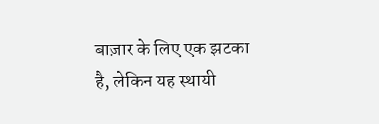बाज़ार के लिए एक झटका है, लेकिन यह स्थायी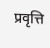प्रवृत्ति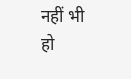नहीं भी हो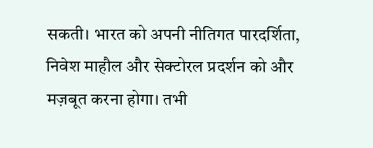सकती। भारत को अपनी नीतिगत पारदर्शिता, निवेश माहौल और सेक्टोरल प्रदर्शन को और मज़बूत करना होगा। तभी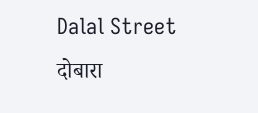Dalal Street दोबारा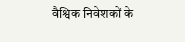वैश्विक निवेशकों के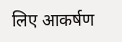लिए आकर्षण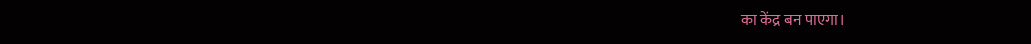का केंद्र बन पाएगा।